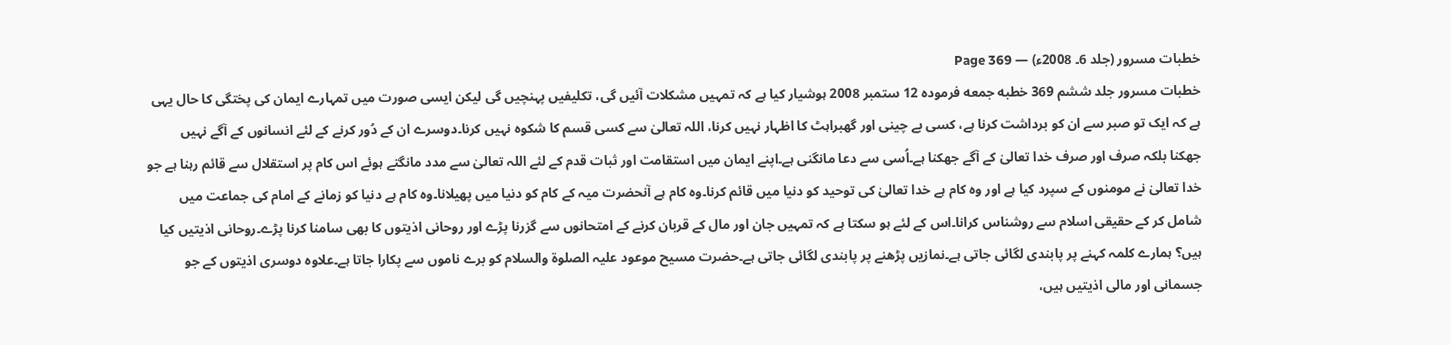خطبات مسرور (جلد 6۔ 2008ء) — Page 369
خطبات مسرور جلد ششم 369 خطبه جمعه فرمودہ 12 ستمبر 2008 ہوشیار کیا ہے کہ تمہیں مشکلات آئیں گی، تکلیفیں پہنچیں گی لیکن ایسی صورت میں تمہارے ایمان کی پختگی کا حال یہی ہے کہ ایک تو صبر سے ان کو برداشت کرنا ہے، کسی بے چینی اور گھبراہٹ کا اظہار نہیں کرنا، اللہ تعالیٰ سے کسی قسم کا شکوہ نہیں کرنا۔دوسرے ان کے دُور کرنے کے لئے انسانوں کے آگے نہیں جھکنا بلکہ صرف اور صرف خدا تعالیٰ کے آگے جھکنا ہے۔اُسی سے دعا مانگنی ہے۔اپنے ایمان میں استقامت اور ثبات قدم کے لئے اللہ تعالیٰ سے مدد مانگتے ہوئے اس کام پر استقلال سے قائم رہنا ہے جو خدا تعالیٰ نے مومنوں کے سپرد کیا ہے اور وہ کام ہے خدا تعالیٰ کی توحید کو دنیا میں قائم کرنا۔وہ کام ہے آنحضرت میہ کے کام کو دنیا میں پھیلانا۔وہ کام ہے دنیا کو زمانے کے امام کی جماعت میں شامل کر کے حقیقی اسلام سے روشناس کرانا۔اس کے لئے ہو سکتا ہے کہ تمہیں جان اور مال کے قربان کرنے کے امتحانوں سے گزرنا پڑے اور روحانی اذیتوں کا بھی سامنا کرنا پڑے۔روحانی اذیتیں کیا ہیں؟ ہمارے کلمہ کہنے پر پابندی لگائی جاتی ہے۔نمازیں پڑھنے پر پابندی لگائی جاتی ہے۔حضرت مسیح موعود علیہ الصلوۃ والسلام کو برے ناموں سے پکارا جاتا ہے۔علاوہ دوسری اذیتوں کے جو جسمانی اور مالی اذیتیں ہیں،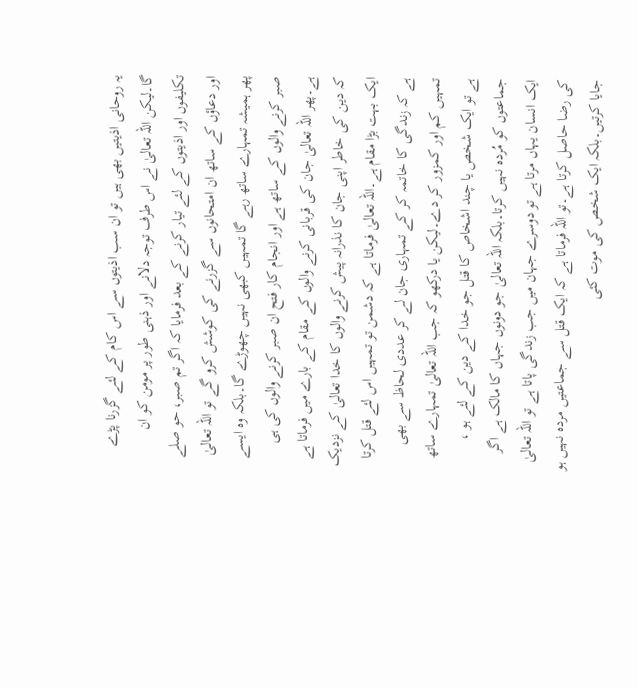یہ روحانی اذیتیں بھی ہیں تو ان سب اذیتوں سے اس کام کے لئے گزرنا پڑے گا۔لیکن اللہ تعالیٰ نے اس طرف توجہ دلانے اور ذہنی طور پر مومن کو ان تکلیفوں اور اذیتوں کے لئے تیار کرنے کے بعد فرمایا کہ اگر تم صبر، حو صلے اور دعاؤں کے ساتھ ان امتحانوں سے گزرنے کی کوشش کرو گے تو اللہ تعالیٰ پھر ہمیشہ تمہارے ساتھ رہے گا تمہیں کبھی نہیں چھوڑے گا۔بلکہ وہ ایسے صبر کرنے والوں کے ساتھ ہے اور انجام کار فتح ان صبر کرنے والوں کی ہی ہے۔پھر اللہ تعالیٰ جان کی قربانی کرنے والوں کے مقام کے بارے میں فرماتا ہے کہ دین کی خاطر اپنی جان کا نذرانہ پیش کرنے والوں کا خدا تعالیٰ کے نزدیک ایک بہت بڑا مقام ہے۔اللہ تعالیٰ فرماتا ہے کہ دشمن تو تمہیں اس لئے قتل کرتا ہے کہ زندگی کا خاتمہ کر کے تمہاری جان لے کر عددی لحاظ سے بھی تمہیں کم اور کمزور کر دے۔لیکن یا درکھو کہ جب اللہ تعالیٰ تمہارے ساتھ ہے تو ایک شخص یا چند اشخاص کا قتل جو خدا کے دین کے لئے ہو ، جماعتوں کو مُردہ نہیں کرتا۔بلکہ اللہ تعالیٰ جو دونوں جہاں کا مالک ہے اگر ایک انسان یہاں مرتا ہے تو دوسرے جہان میں جب زندگی پاتا ہے تو اللہ تعالیٰ کی رضا حاصل کرتا ہے۔تو اللہ فرماتا ہے کہ ایک قتل سے جماعتیں مردہ نہیں ہو جایا کرتیں۔بلکہ ایک شخص کی موت کئی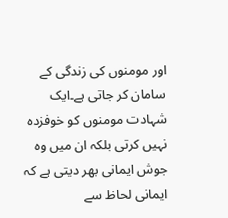اور مومنوں کی زندگی کے سامان کر جاتی ہے۔ایک شہادت مومنوں کو خوفزدہ نہیں کرتی بلکہ ان میں وہ جوش ایمانی بھر دیتی ہے کہ ایمانی لحاظ سے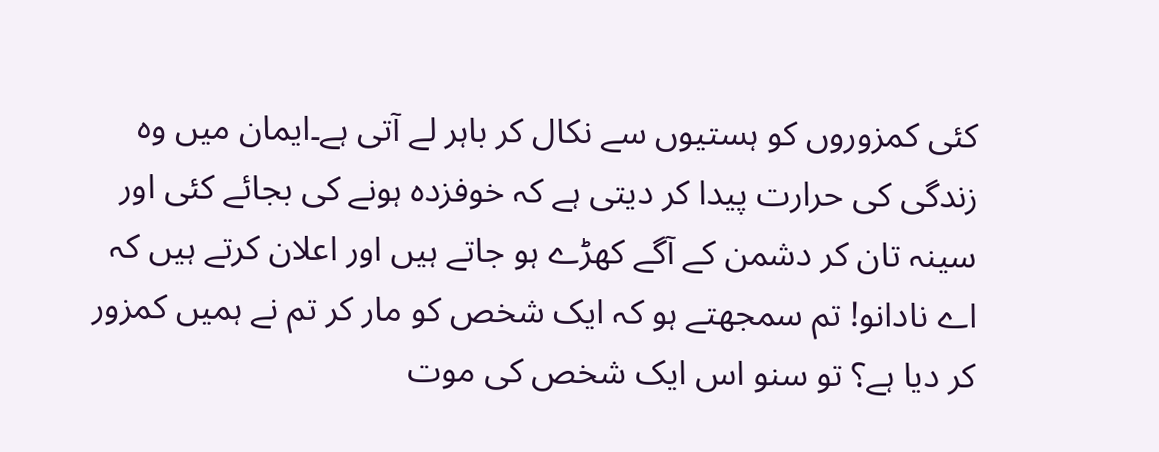کئی کمزوروں کو ہستیوں سے نکال کر باہر لے آتی ہے۔ایمان میں وہ زندگی کی حرارت پیدا کر دیتی ہے کہ خوفزدہ ہونے کی بجائے کئی اور سینہ تان کر دشمن کے آگے کھڑے ہو جاتے ہیں اور اعلان کرتے ہیں کہ اے نادانو! تم سمجھتے ہو کہ ایک شخص کو مار کر تم نے ہمیں کمزور کر دیا ہے؟ تو سنو اس ایک شخص کی موت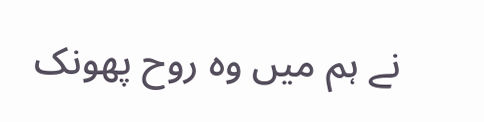نے ہم میں وہ روح پھونک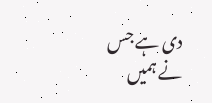دی ہے جس نے ہمیں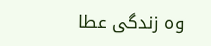وہ زندگی عطا